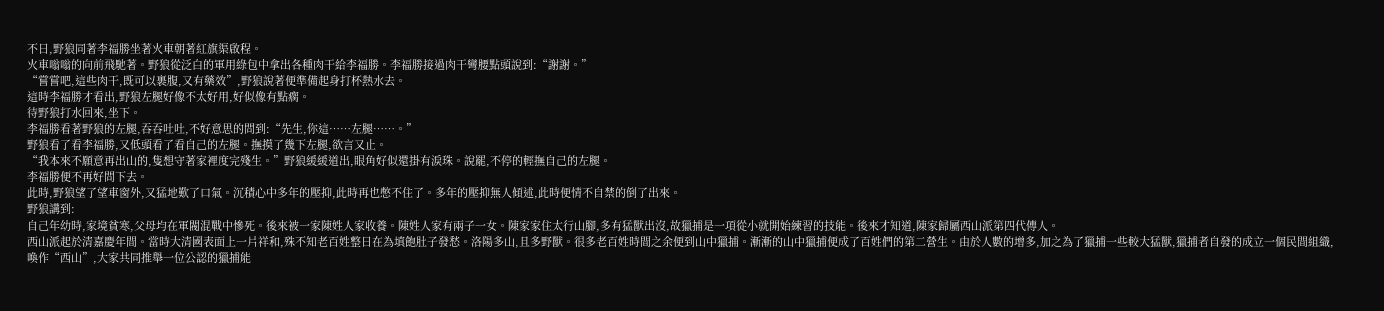不日,野狼同著李福勝坐著火車朝著紅旗渠啟程。
火車嗡嗡的向前飛馳著。野狼從泛白的軍用綠包中拿出各種肉干給李福勝。李福勝接過肉干彎腰點頭說到:“謝謝。”
“嘗嘗吧,這些肉干,既可以裹腹,又有藥效”,野狼說著便準備起身打杯熱水去。
這時李福勝才看出,野狼左腿好像不太好用,好似像有點瘸。
待野狼打水回來,坐下。
李福勝看著野狼的左腿,吞吞吐吐,不好意思的問到:“先生,你這……左腿……。”
野狼看了看李福勝,又低頭看了看自己的左腿。撫摸了幾下左腿,欲言又止。
“我本來不願意再出山的,隻想守著家裡度完殘生。”野狼緩緩道出,眼角好似還掛有淚珠。說罷,不停的輕撫自己的左腿。
李福勝便不再好問下去。
此時,野狼望了望車窗外,又猛地歎了口氣。沉積心中多年的壓抑,此時再也憋不住了。多年的壓抑無人傾述,此時便情不自禁的倒了出來。
野狼講到:
自己年幼時,家境貧寒,父母均在軍閥混戰中慘死。後來被一家陳姓人家收養。陳姓人家有兩子一女。陳家家住太行山腳,多有猛獸出沒,故獵捕是一項從小就開始練習的技能。後來才知道,陳家歸屬西山派第四代傳人。
西山派起於清嘉慶年間。當時大清國表面上一片祥和,殊不知老百姓整日在為填飽肚子發愁。洛陽多山,且多野獸。很多老百姓時間之余便到山中獵捕。漸漸的山中獵捕便成了百姓們的第二營生。由於人數的增多,加之為了獵捕一些較大猛獸,獵捕者自發的成立一個民間組織,喚作“西山”,大家共同推舉一位公認的獵捕能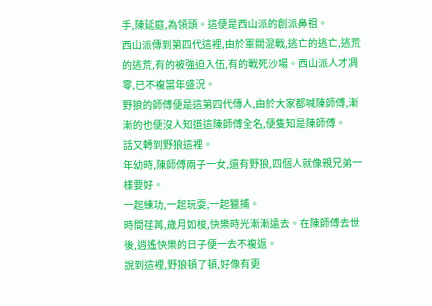手,陳延庭,為領頭。這便是西山派的創派鼻祖。
西山派傳到第四代這裡,由於軍閥混戰,逃亡的逃亡,逃荒的逃荒,有的被強迫入伍,有的戰死沙場。西山派人才凋零,已不複當年盛況。
野狼的師傅便是這第四代傳人,由於大家都喊陳師傅,漸漸的也便沒人知道這陳師傅全名,便隻知是陳師傅。
話又轉到野狼這裡。
年幼時,陳師傅兩子一女,還有野狼,四個人就像親兄弟一樣要好。
一起練功,一起玩耍,一起獵捕。
時間荏苒,歲月如梭,快樂時光漸漸遠去。在陳師傅去世後,逍遙快樂的日子便一去不複返。
說到這裡,野狼頓了頓,好像有更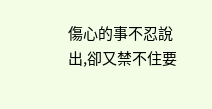傷心的事不忍說出,卻又禁不住要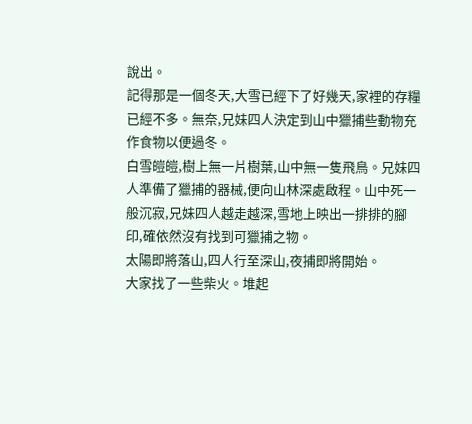說出。
記得那是一個冬天,大雪已經下了好幾天,家裡的存糧已經不多。無奈,兄妹四人決定到山中獵捕些動物充作食物以便過冬。
白雪皚皚,樹上無一片樹葉,山中無一隻飛鳥。兄妹四人準備了獵捕的器械,便向山林深處啟程。山中死一般沉寂,兄妹四人越走越深,雪地上映出一排排的腳印,確依然沒有找到可獵捕之物。
太陽即將落山,四人行至深山,夜捕即將開始。
大家找了一些柴火。堆起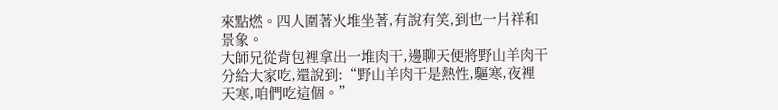來點燃。四人圍著火堆坐著,有說有笑,到也一片祥和景象。
大師兄從背包裡拿出一堆肉干,邊聊天便將野山羊肉干分給大家吃,還說到:“野山羊肉干是熱性,驅寒,夜裡天寒,咱們吃這個。”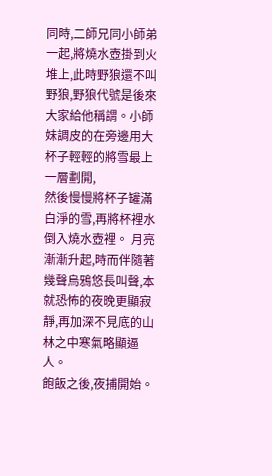同時,二師兄同小師弟一起,將燒水壺掛到火堆上,此時野狼還不叫野狼,野狼代號是後來大家給他稱謂。小師妹調皮的在旁邊用大杯子輕輕的將雪最上一層劃開,
然後慢慢將杯子罐滿白淨的雪,再將杯裡水倒入燒水壺裡。 月亮漸漸升起,時而伴隨著幾聲烏鴉悠長叫聲,本就恐怖的夜晚更顯寂靜,再加深不見底的山林之中寒氣略顯逼人。
飽飯之後,夜捕開始。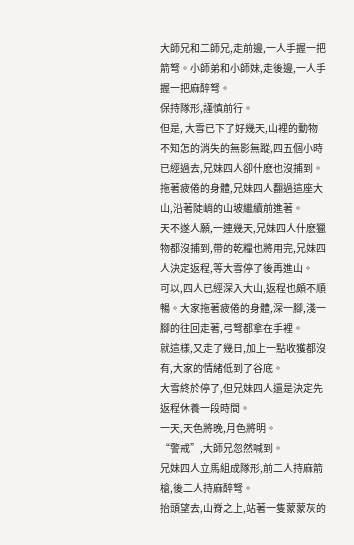大師兄和二師兄,走前邊,一人手握一把箭弩。小師弟和小師妹,走後邊,一人手握一把麻醉弩。
保持隊形,謹慎前行。
但是, 大雪已下了好幾天,山裡的動物不知怎的消失的無影無蹤,四五個小時已經過去,兄妹四人卻什麽也沒捕到。
拖著疲倦的身體,兄妹四人翻過這座大山,沿著陡峭的山坡繼續前進著。
天不遂人願,一連幾天,兄妹四人什麽獵物都沒捕到,帶的乾糧也將用完,兄妹四人決定返程,等大雪停了後再進山。
可以,四人已經深入大山,返程也頗不順暢。大家拖著疲倦的身體,深一腳,淺一腳的往回走著,弓弩都拿在手裡。
就這樣,又走了幾日,加上一點收獲都沒有,大家的情緒低到了谷底。
大雪終於停了,但兄妹四人還是決定先返程休養一段時間。
一天,天色將晚,月色將明。
“警戒”,大師兄忽然喊到。
兄妹四人立馬組成隊形,前二人持麻箭槍,後二人持麻醉弩。
抬頭望去,山脊之上,站著一隻蒙蒙灰的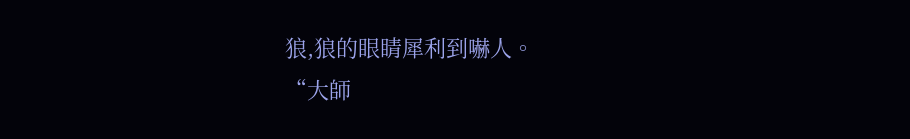狼,狼的眼睛犀利到嚇人。
“大師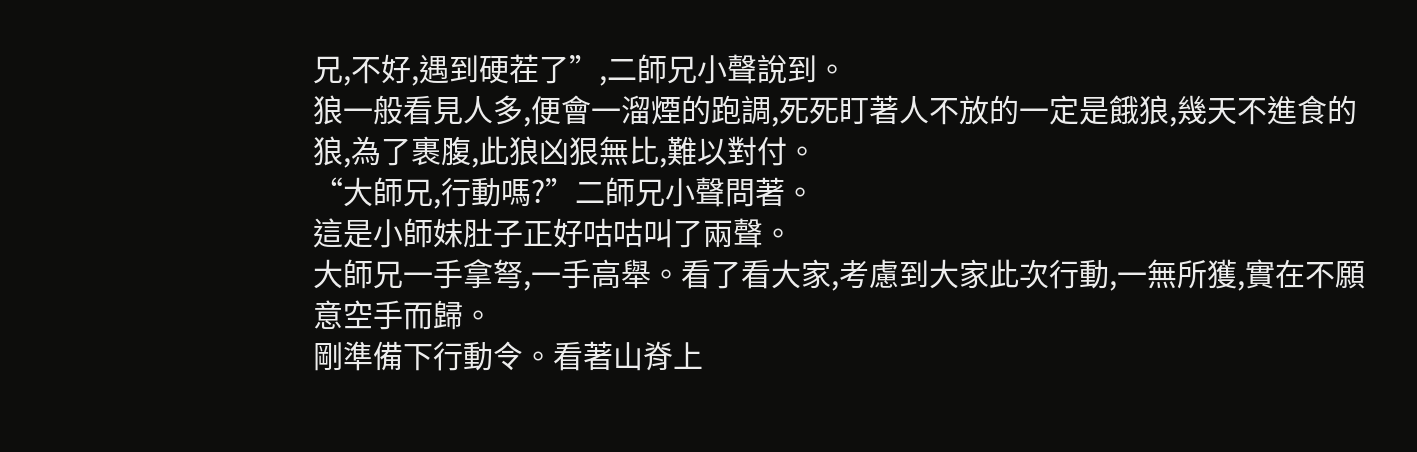兄,不好,遇到硬茬了”,二師兄小聲說到。
狼一般看見人多,便會一溜煙的跑調,死死盯著人不放的一定是餓狼,幾天不進食的狼,為了裹腹,此狼凶狠無比,難以對付。
“大師兄,行動嗎?”二師兄小聲問著。
這是小師妹肚子正好咕咕叫了兩聲。
大師兄一手拿弩,一手高舉。看了看大家,考慮到大家此次行動,一無所獲,實在不願意空手而歸。
剛準備下行動令。看著山脊上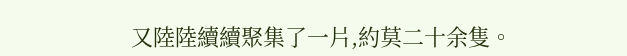又陸陸續續聚集了一片,約莫二十余隻。